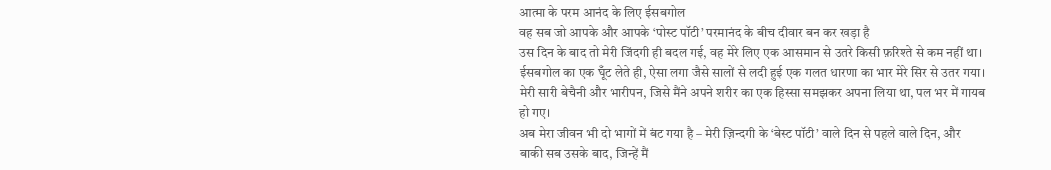आत्मा के परम आनंद के लिए ईसबगोल
वह सब जो आपके और आपके ‘पोस्ट पॉटी’ परमानंद के बीच दीवार बन कर खड़ा है
उस दिन के बाद तो मेरी जिंदगी ही बदल गई, वह मेरे लिए एक आसमान से उतरे किसी फ़रिश्ते से कम नहीं था। ईसबगोल का एक घूँट लेते ही, ऐसा लगा जैसे सालों से लदी हुई एक गलत धारणा का भार मेरे सिर से उतर गया। मेरी सारी बेचैनी और भारीपन, जिसे मैंने अपने शरीर का एक हिस्सा समझकर अपना लिया था, पल भर में गायब हो गए।
अब मेरा जीवन भी दो भागों में बंट गया है – मेरी ज़िन्दगी के ‘बेस्ट पॉटी’ वाले दिन से पहले वाले दिन, और बाकी सब उसके बाद, जिन्हें मैं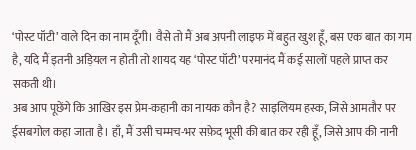‘पोस्ट पॉटी’ वाले दिन का नाम दूँगी। वैसे तो मैं अब अपनी लाइफ में बहुत खुश हूँ, बस एक बात का गम है, यदि मैं इतनी अड़ियल न होती तो शायद यह ‘पोस्ट पॉटी’ परमानंद मैं कई सालों पहले प्राप्त कर सकती थी।
अब आप पूछेंगे कि आखिर इस प्रेम-कहानी का नायक कौन है? साइलियम हस्क, जिसे आमतौर पर ईसबगोल कहा जाता है। हाँ, मैं उसी चम्मच-भर सफ़ेद भूसी की बात कर रही हूँ, जिसे आप की नानी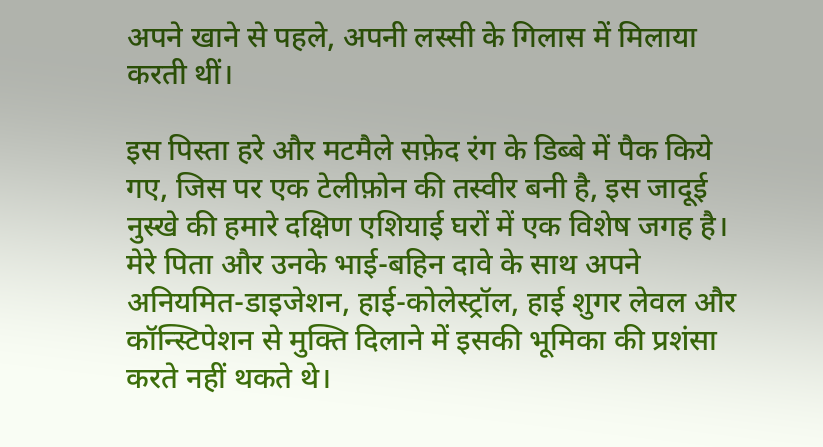अपने खाने से पहले, अपनी लस्सी के गिलास में मिलाया करती थीं।

इस पिस्ता हरे और मटमैले सफ़ेद रंग के डिब्बे में पैक किये गए, जिस पर एक टेलीफ़ोन की तस्वीर बनी है, इस जादूई नुस्खे की हमारे दक्षिण एशियाई घरों में एक विशेष जगह है। मेरे पिता और उनके भाई-बहिन दावे के साथ अपने अनियमित-डाइजेशन, हाई-कोलेस्ट्रॉल, हाई शुगर लेवल और कॉन्स्टिपेशन से मुक्ति दिलाने में इसकी भूमिका की प्रशंसा करते नहीं थकते थे।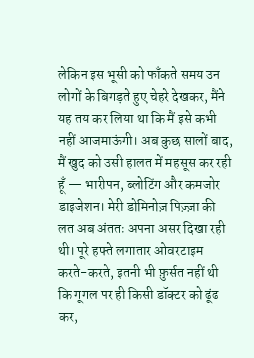लेकिन इस भूसी को फाँकते समय उन लोगों के बिगड़ते हुए चेहरे देखकर, मैंने यह तय कर लिया था कि मैं इसे कभी नहीं आजमाऊंगी। अब कुछ सालों बाद, मैं खुद को उसी हालत में महसूस कर रही हूँ — भारीपन, ब्लोटिंग और कमजोर डाइजेशन। मेरी डोमिनोज़ पिज़्ज़ा की लत अब अंततः अपना असर दिखा रही थी। पूरे हफ्ते लगातार ओवरटाइम करते-करते, इतनी भी फ़ुर्सत नहीं थी कि गूगल पर ही किसी डॉक्टर को ढूंढ कर,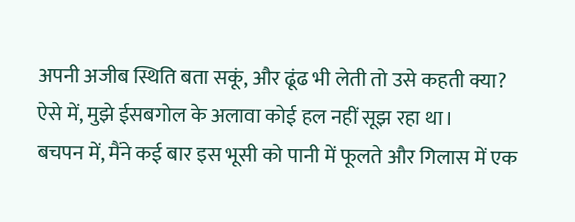अपनी अजीब स्थिति बता सकूं, और ढूंढ भी लेती तो उसे कहती क्या?
ऐसे में, मुझे ईसबगोल के अलावा कोई हल नहीं सूझ रहा था।
बचपन में, मैंने कई बार इस भूसी को पानी में फूलते और गिलास में एक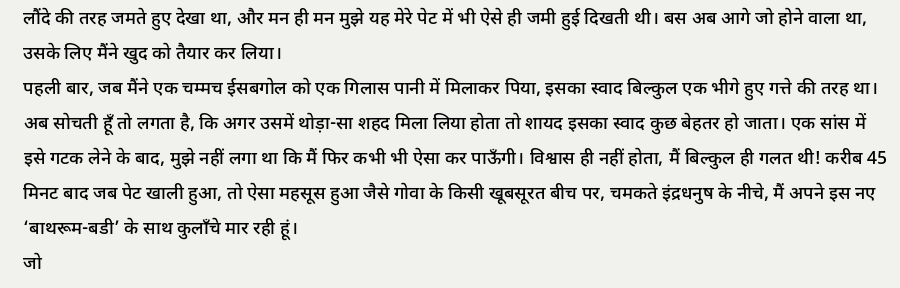लौंदे की तरह जमते हुए देखा था, और मन ही मन मुझे यह मेरे पेट में भी ऐसे ही जमी हुई दिखती थी। बस अब आगे जो होने वाला था, उसके लिए मैंने खुद को तैयार कर लिया।
पहली बार, जब मैंने एक चम्मच ईसबगोल को एक गिलास पानी में मिलाकर पिया, इसका स्वाद बिल्कुल एक भीगे हुए गत्ते की तरह था। अब सोचती हूँ तो लगता है, कि अगर उसमें थोड़ा-सा शहद मिला लिया होता तो शायद इसका स्वाद कुछ बेहतर हो जाता। एक सांस में इसे गटक लेने के बाद, मुझे नहीं लगा था कि मैं फिर कभी भी ऐसा कर पाऊँगी। विश्वास ही नहीं होता, मैं बिल्कुल ही गलत थी! करीब 45 मिनट बाद जब पेट खाली हुआ, तो ऐसा महसूस हुआ जैसे गोवा के किसी खूबसूरत बीच पर, चमकते इंद्रधनुष के नीचे, मैं अपने इस नए ‘बाथरूम-बडी’ के साथ कुलाँचे मार रही हूं।
जो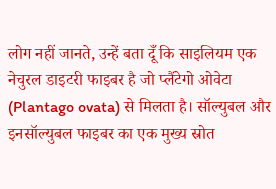लोग नहीं जानते, उन्हें बता दूँ कि साइलियम एक नेचुरल डाइटरी फाइबर है जो प्लैंटेगो ओवेटा (Plantago ovata) से मिलता है। सॉल्युबल और इनसॉल्युबल फाइबर का एक मुख्य स्रोत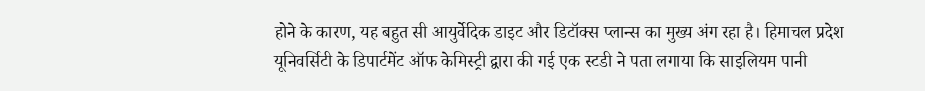होने के कारण, यह बहुत सी आयुर्वेदिक डाइट और डिटॉक्स प्लान्स का मुख्य अंग रहा है। हिमाचल प्रदेश यूनिवर्सिटी के डिपार्टमेंट ऑफ केमिस्ट्री द्वारा की गई एक स्टडी ने पता लगाया कि साइलियम पानी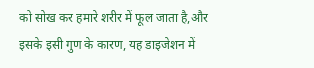को सोख कर हमारे शरीर में फूल जाता है,और इसके इसी गुण के कारण, यह डाइजेशन में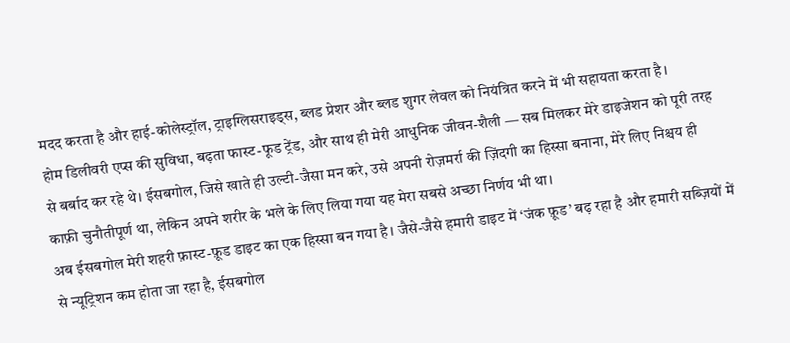मदद करता है और हाई-कोलेस्ट्रॉल, ट्राइग्लिसराइड्स, ब्लड प्रेशर और ब्लड शुगर लेवल को नियंत्रित करने में भी सहायता करता है।
होम डिलीवरी एप्स की सुविधा, बढ़ता फास्ट-फूड ट्रेंड, और साथ ही मेरी आधुनिक जीवन-शैली — सब मिलकर मेरे डाइजेशन को पूरी तरह से बर्बाद कर रहे थे। ईसबगोल, जिसे खाते ही उल्टी-जैसा मन करे, उसे अपनी रोज़मर्रा की ज़िंदगी का हिस्सा बनाना, मेरे लिए निश्चय ही काफ़ी चुनौतीपूर्ण था, लेकिन अपने शरीर के भले के लिए लिया गया यह मेरा सबसे अच्छा निर्णय भी था।
अब ईसबगोल मेरी शहरी फ़ास्ट-फ़ूड डाइट का एक हिस्सा बन गया है। जैसे-जैसे हमारी डाइट में ‘जंक फ़ूड’ बढ़ रहा है और हमारी सब्ज़ियों में से न्यूट्रिशन कम होता जा रहा है, ईसबगोल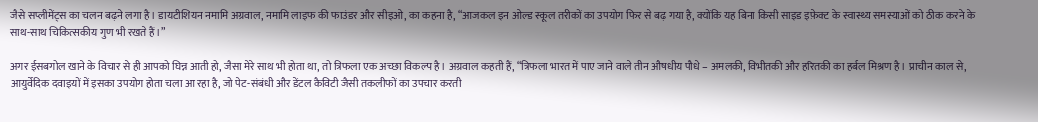जैसे सप्लीमेंट्स का चलन बढ़ने लगा है। डायटीशियन नमामि अग्रवाल, नमामि लाइफ की फाउंडर और सीइओ, का कहना है, “आजकल इन ओल्ड स्कूल तरीकों का उपयोग फिर से बढ़ गया है, क्योंकि यह बिना किसी साइड इफ़ेक्ट के स्वास्थ्य समस्याओं को ठीक करने के साथ-साथ चिकित्सकीय गुण भी रखते हैं।”

अगर ईसबगोल खाने के विचार से ही आपको घिन्न आती हो, जैसा मेरे साथ भी होता था, तो त्रिफला एक अच्छा विकल्प है। अग्रवाल कहती हैं, “त्रिफला भारत में पाए जाने वाले तीन औषधीय पौधे – अमलकी, विभीतकी और हरितकी का हर्बल मिश्रण है। प्राचीन काल से, आयुर्वेदिक दवाइयों में इसका उपयोग होता चला आ रहा है, जो पेट-संबंधी और डेंटल कैविटी जैसी तकलीफों का उपचार करती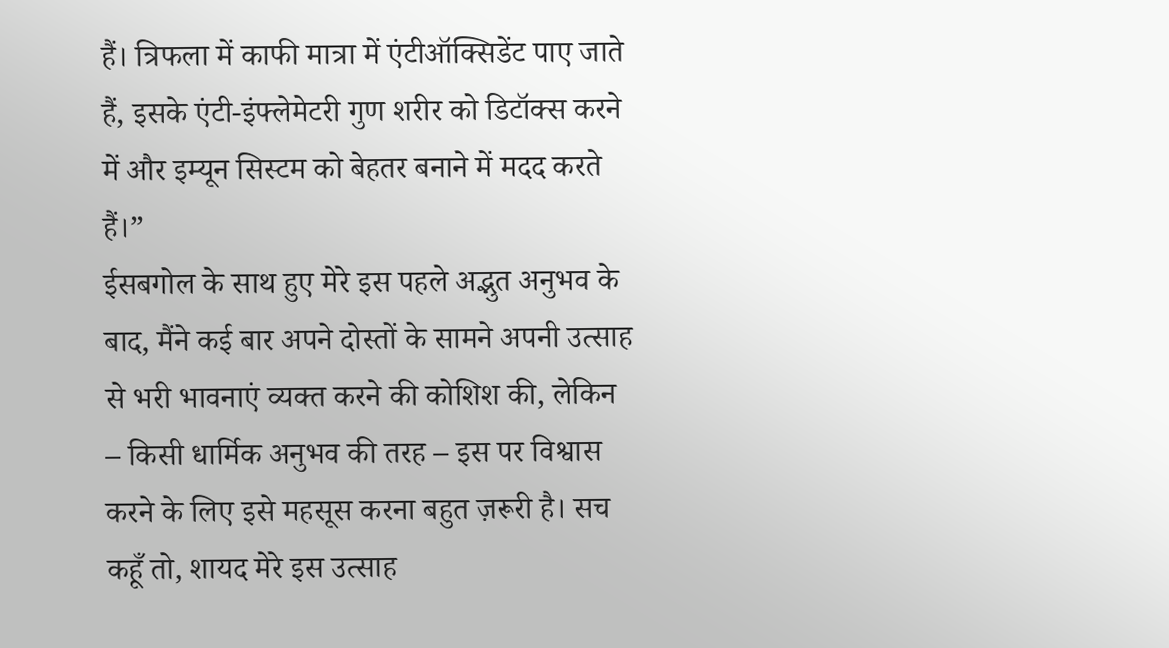हैं। त्रिफला में काफी मात्रा में एंटीऑक्सिडेंट पाए जाते हैं, इसके एंटी-इंफ्लेमेटरी गुण शरीर को डिटॉक्स करने में और इम्यून सिस्टम को बेहतर बनाने में मदद करते हैं।”
ईसबगोल के साथ हुए मेरे इस पहले अद्भुत अनुभव के बाद, मैंने कई बार अपने दोस्तों के सामने अपनी उत्साह से भरी भावनाएं व्यक्त करने की कोशिश की, लेकिन – किसी धार्मिक अनुभव की तरह – इस पर विश्वास करने के लिए इसे महसूस करना बहुत ज़रूरी है। सच कहूँ तो, शायद मेरे इस उत्साह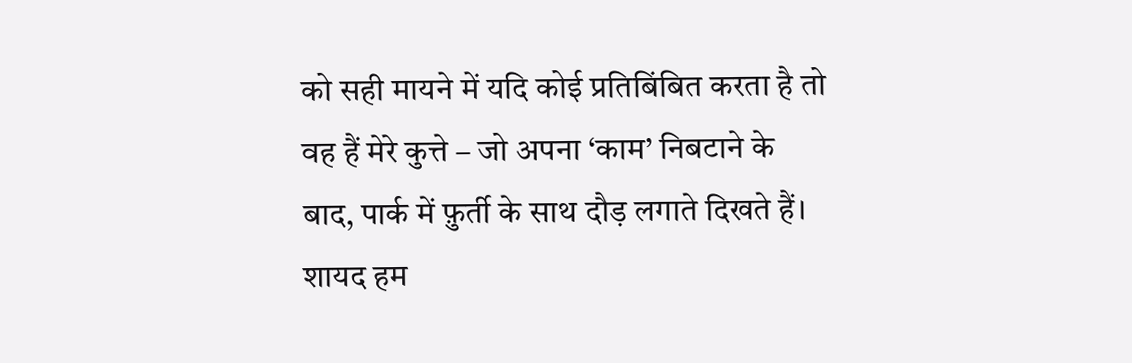को सही मायने में यदि कोई प्रतिबिंबित करता है तो वह हैं मेरे कुत्ते – जो अपना ‘काम’ निबटाने के बाद, पार्क में फ़ुर्ती के साथ दौड़ लगाते दिखते हैं। शायद हम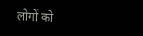लोगों को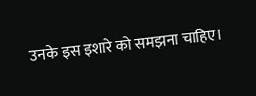उनके इस इशारे को समझना चाहिए।